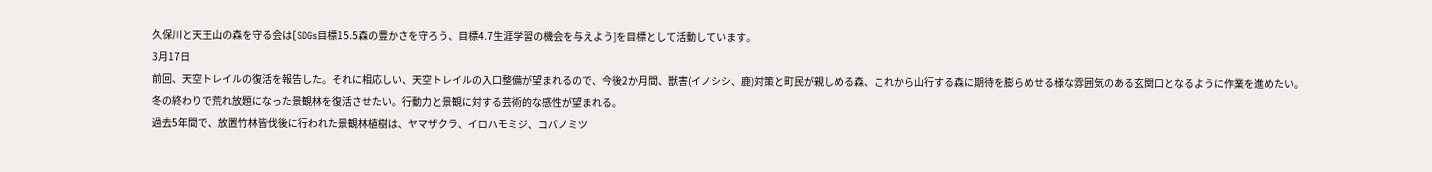久保川と天王山の森を守る会は[SDGs目標15.5森の豊かさを守ろう、目標4.7生涯学習の機会を与えよう]を目標として活動しています。
3月17日
前回、天空トレイルの復活を報告した。それに相応しい、天空トレイルの入口整備が望まれるので、今後2か月間、獣害(イノシシ、鹿)対策と町民が親しめる森、これから山行する森に期待を膨らめせる様な雰囲気のある玄関口となるように作業を進めたい。
冬の終わりで荒れ放題になった景観林を復活させたい。行動力と景観に対する芸術的な感性が望まれる。
過去5年間で、放置竹林皆伐後に行われた景観林植樹は、ヤマザクラ、イロハモミジ、コバノミツ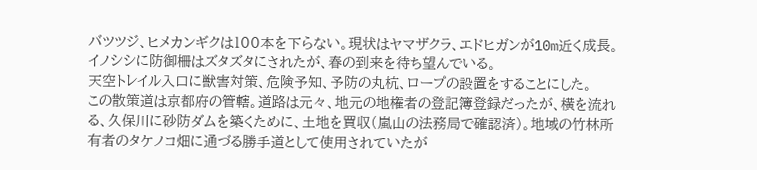バツツジ、ヒメカンギクは100本を下らない。現状はヤマザクラ、エドヒガンが10m近く成長。イノシシに防御柵はズタズタにされたが、春の到来を待ち望んでいる。
天空トレイル入口に獣害対策、危険予知、予防の丸杭、ロープの設置をすることにした。
この散策道は京都府の管轄。道路は元々、地元の地権者の登記簿登録だったが、横を流れる、久保川に砂防ダムを築くために、土地を買収(嵐山の法務局で確認済)。地域の竹林所有者のタケノコ畑に通づる勝手道として使用されていたが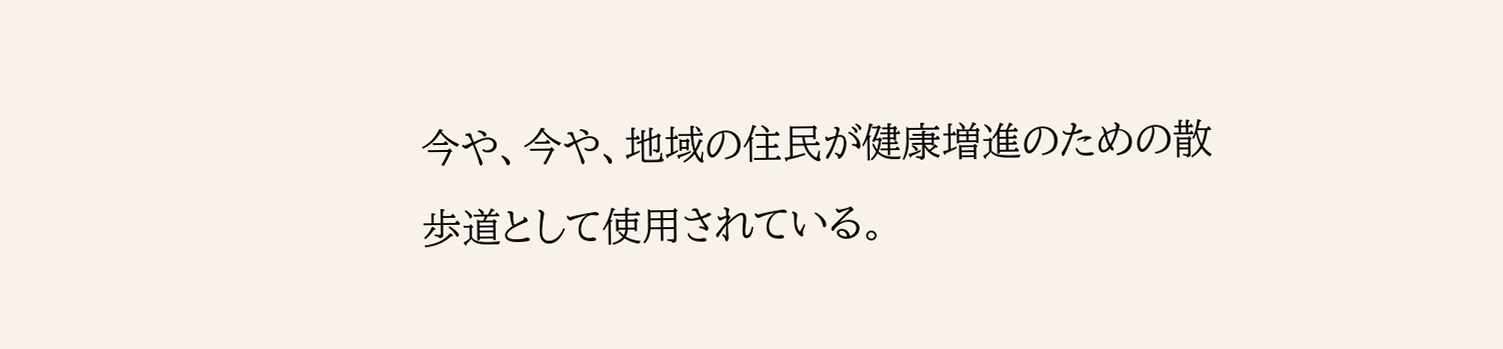今や、今や、地域の住民が健康増進のための散歩道として使用されている。